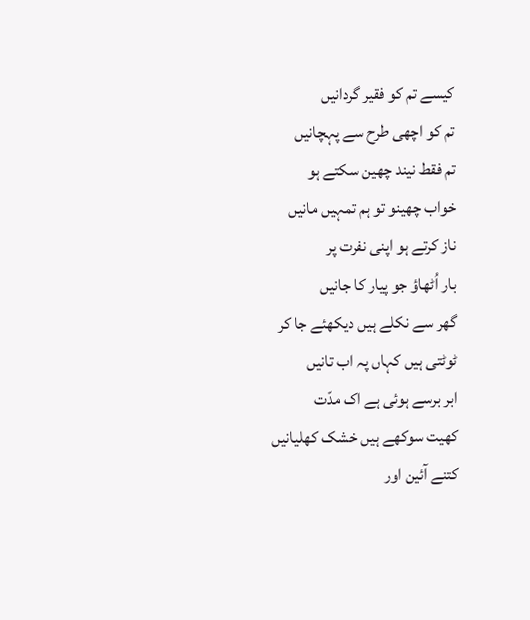کیسے تم کو فقیر گردانیں
تم کو اچھی طرح سے پہچانیں
تم فقط نیند چھین سکتے ہو
خواب چھینو تو ہم تمہیں مانیں
ناز کرتے ہو اپنی نفرت پر
بار اُٹھاؤ جو پیار کا جانیں
گھر سے نکلے ہیں دیکھئے جا کر
ٹوٹتی ہیں کہاں پہ اب تانیں
ابر برسے ہوئی ہے اک مدّت
کھیت سوکھے ہیں خشک کھلیانیں
کتنے آئین اور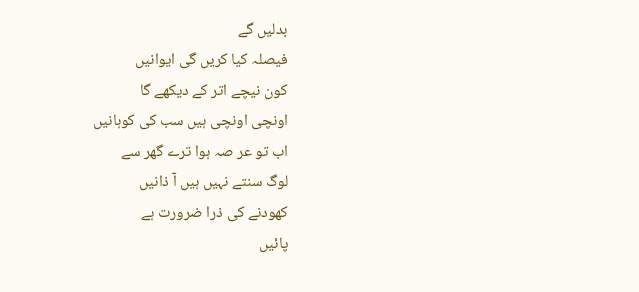بدلیں گے
فیصلہ کیا کریں گی ایوانیں
کون نیچے اتر کے دیکھے گا
اونچی اونچی ہیں سب کی کوہانیں
اب تو عر صہ ہوا ترے گھر سے
لوگ سنتے نہیں ہیں آ ذانیں
کھودنے کی ذرا ضرورت ہے
پائیں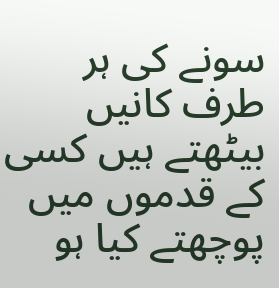سونے کی ہر طرف کانیں
بیٹھتے ہیں کسی کے قدموں میں
پوچھتے کیا ہو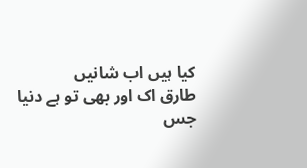کیا ہیں اب شانیں
طارق اک اور بھی تو ہے دنیا
جس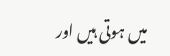میں ہوتی ہیں اور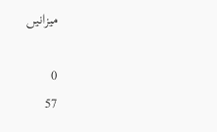میزانیں

0
57